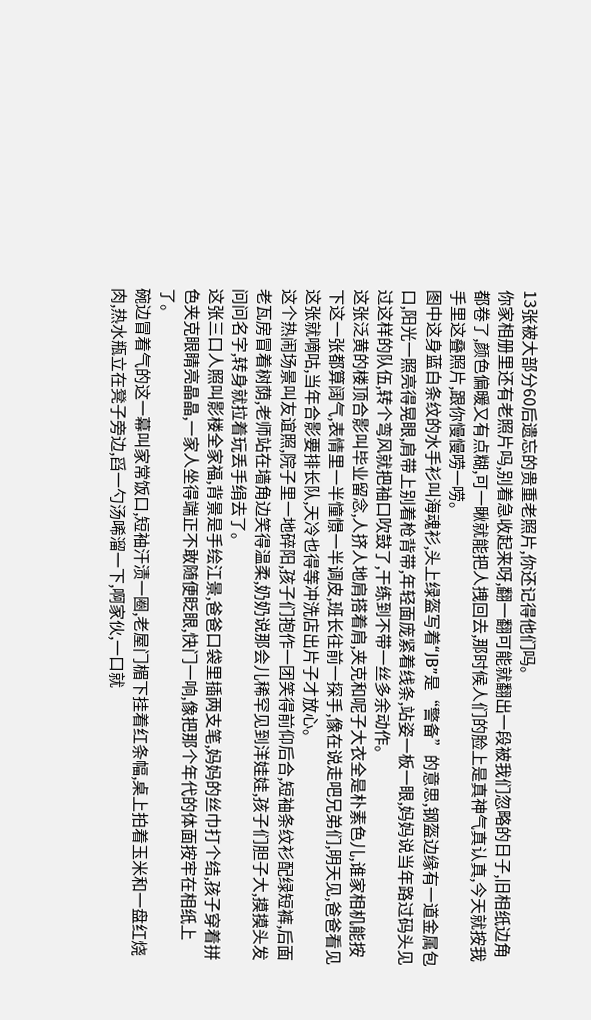13张被大部分60后遗忘的贵重老照片,你还记得他们吗。
你家相册里还有老照片吗,别着急收起来呀,翻一翻可能就翻出一段被我们忽略的日子,旧相纸边角都卷了,颜色偏暖又有点糊,可一瞅就能把人拽回去,那时候人们的脸上是真神气真认真,今天就按我手里这叠照片,跟你慢慢唠一唠。
图中这身蓝白条纹的水手衫叫海魂衫,头上绿盔写着“JB”是“警备”的意思,钢盔边缘有一道金属包口,阳光一照亮得晃眼,肩带上别着枪背带,年轻面庞紧着线条,站姿一板一眼,妈妈说当年路过码头见过这样的队伍,转个弯风就把袖口吹鼓了,干练到不带一丝多余动作。
这张泛黄的楼顶合影叫毕业留念,人挤人地肩搭着肩,夹克和呢子大衣全是朴素色儿,谁家相机能按下这一张都算阔气,表情里一半憧憬一半调皮,班长往前一探手,像在说走吧兄弟们,明天见,爸爸看见这张就嘀咕,当年合影要排长队,天冷也得等冲洗店出片子才放心。
这个热闹场景叫友谊照,院子里一地碎阳,孩子们抱作一团笑得前仰后合,短袖条纹衫配绿短裤,后面老瓦房冒着树荫,老师站在墙角边笑得温柔,奶奶说那会儿稀罕见到洋娃娃,孩子们胆子大,摸摸头发问问名字,转身就拉着玩丢手绢去了。
这张三口人照叫影楼全家福,背景是手绘江景,爸爸口袋里插两支笔,妈妈的丝巾打个结,孩子穿着拼色夹克眼睛亮晶晶,一家人坐得端正不敢随便眨眼,快门一响,像把那个年代的体面按牢在相纸上了。
碗边冒着气的这一幕叫家常饭口,短袖汗渍一圈,老屋门楣下挂着红条幅,桌上拍着玉米和一盘红烧肉,热水瓶立在凳子旁边,舀一勺汤唏溜一下,啊家伙,一口就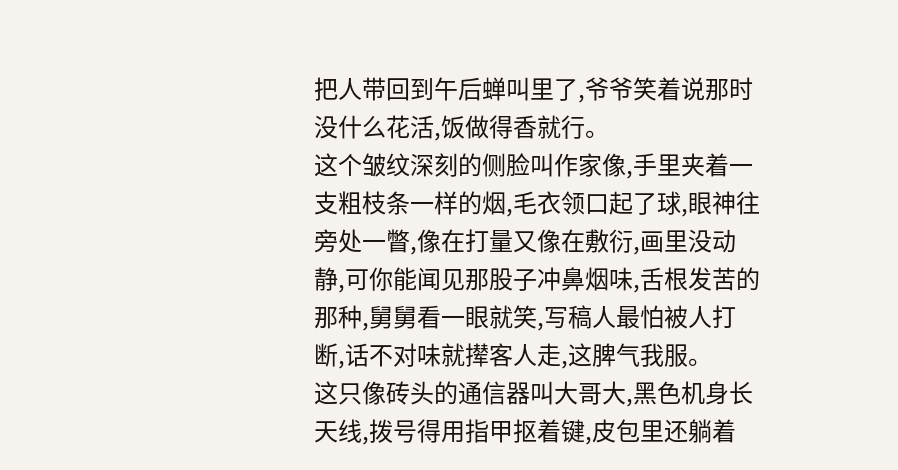把人带回到午后蝉叫里了,爷爷笑着说那时没什么花活,饭做得香就行。
这个皱纹深刻的侧脸叫作家像,手里夹着一支粗枝条一样的烟,毛衣领口起了球,眼神往旁处一瞥,像在打量又像在敷衍,画里没动静,可你能闻见那股子冲鼻烟味,舌根发苦的那种,舅舅看一眼就笑,写稿人最怕被人打断,话不对味就撵客人走,这脾气我服。
这只像砖头的通信器叫大哥大,黑色机身长天线,拨号得用指甲抠着键,皮包里还躺着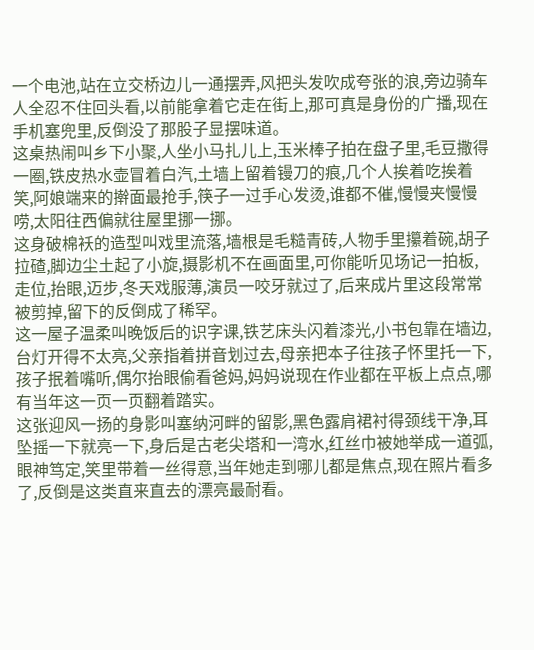一个电池,站在立交桥边儿一通摆弄,风把头发吹成夸张的浪,旁边骑车人全忍不住回头看,以前能拿着它走在街上,那可真是身份的广播,现在手机塞兜里,反倒没了那股子显摆味道。
这桌热闹叫乡下小聚,人坐小马扎儿上,玉米棒子拍在盘子里,毛豆撒得一圈,铁皮热水壶冒着白汽,土墙上留着镘刀的痕,几个人挨着吃挨着笑,阿娘端来的擀面最抢手,筷子一过手心发烫,谁都不催,慢慢夹慢慢唠,太阳往西偏就往屋里挪一挪。
这身破棉袄的造型叫戏里流落,墙根是毛糙青砖,人物手里攥着碗,胡子拉碴,脚边尘土起了小旋,摄影机不在画面里,可你能听见场记一拍板,走位,抬眼,迈步,冬天戏服薄,演员一咬牙就过了,后来成片里这段常常被剪掉,留下的反倒成了稀罕。
这一屋子温柔叫晚饭后的识字课,铁艺床头闪着漆光,小书包靠在墙边,台灯开得不太亮,父亲指着拼音划过去,母亲把本子往孩子怀里托一下,孩子抿着嘴听,偶尔抬眼偷看爸妈,妈妈说现在作业都在平板上点点,哪有当年这一页一页翻着踏实。
这张迎风一扬的身影叫塞纳河畔的留影,黑色露肩裙衬得颈线干净,耳坠摇一下就亮一下,身后是古老尖塔和一湾水,红丝巾被她举成一道弧,眼神笃定,笑里带着一丝得意,当年她走到哪儿都是焦点,现在照片看多了,反倒是这类直来直去的漂亮最耐看。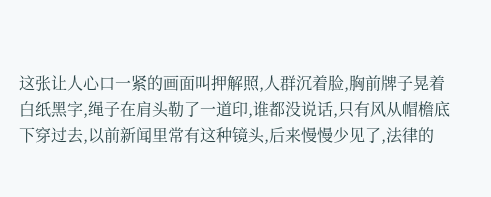这张让人心口一紧的画面叫押解照,人群沉着脸,胸前牌子晃着白纸黑字,绳子在肩头勒了一道印,谁都没说话,只有风从帽檐底下穿过去,以前新闻里常有这种镜头,后来慢慢少见了,法律的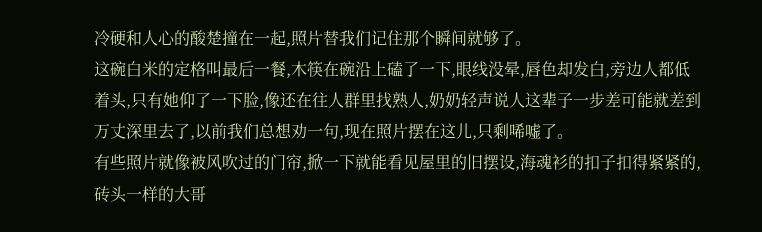冷硬和人心的酸楚撞在一起,照片替我们记住那个瞬间就够了。
这碗白米的定格叫最后一餐,木筷在碗沿上磕了一下,眼线没晕,唇色却发白,旁边人都低着头,只有她仰了一下脸,像还在往人群里找熟人,奶奶轻声说人这辈子一步差可能就差到万丈深里去了,以前我们总想劝一句,现在照片摆在这儿,只剩唏嘘了。
有些照片就像被风吹过的门帘,掀一下就能看见屋里的旧摆设,海魂衫的扣子扣得紧紧的,砖头一样的大哥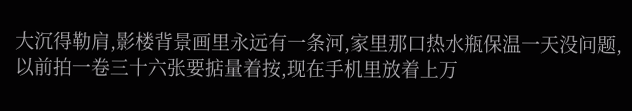大沉得勒肩,影楼背景画里永远有一条河,家里那口热水瓶保温一天没问题,以前拍一卷三十六张要掂量着按,现在手机里放着上万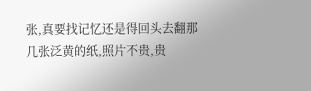张,真要找记忆还是得回头去翻那几张泛黄的纸,照片不贵,贵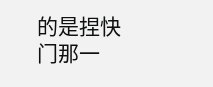的是捏快门那一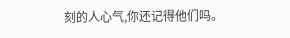刻的人心气,你还记得他们吗。